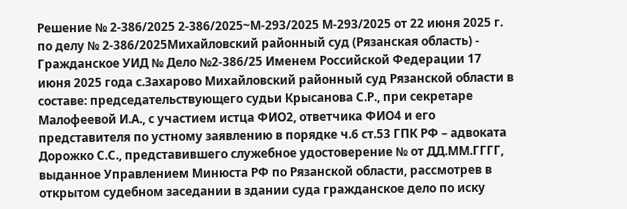Решение № 2-386/2025 2-386/2025~М-293/2025 М-293/2025 от 22 июня 2025 г. по делу № 2-386/2025Михайловский районный суд (Рязанская область) - Гражданское УИД № Дело №2-386/25 Именем Российской Федерации 17 июня 2025 года с.Захарово Михайловский районный суд Рязанской области в составе: председательствующего судьи Крысанова С.Р., при секретаре Малофеевой И.А., с участием истца ФИО2, ответчика ФИО4 и его представителя по устному заявлению в порядке ч.6 ст.53 ГПК РФ – адвоката Дорожко С.С., представившего служебное удостоверение № от ДД.ММ.ГГГГ, выданное Управлением Минюста РФ по Рязанской области, рассмотрев в открытом судебном заседании в здании суда гражданское дело по иску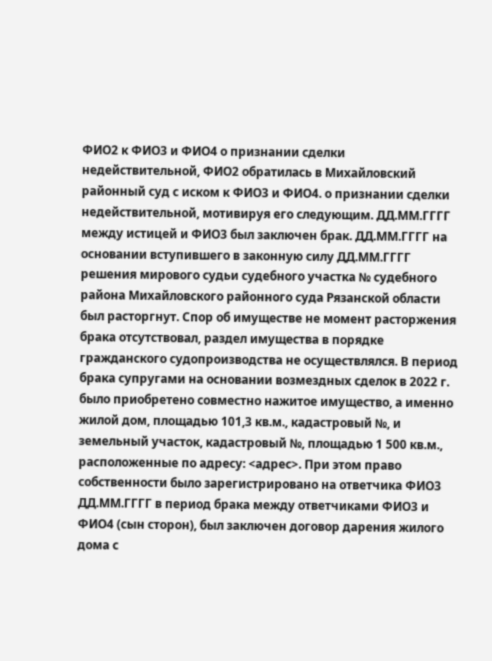ФИО2 к ФИО3 и ФИО4 о признании сделки недействительной, ФИО2 обратилась в Михайловский районный суд с иском к ФИО3 и ФИО4. о признании сделки недействительной, мотивируя его следующим. ДД.ММ.ГГГГ между истицей и ФИО3 был заключен брак. ДД.ММ.ГГГГ на основании вступившего в законную силу ДД.ММ.ГГГГ решения мирового судьи судебного участка № судебного района Михайловского районного суда Рязанской области был расторгнут. Спор об имуществе не момент расторжения брака отсутствовал, раздел имущества в порядке гражданского судопроизводства не осуществлялся. В период брака супругами на основании возмездных сделок в 2022 г. было приобретено совместно нажитое имущество, а именно жилой дом, площадью 101,3 кв.м., кадастровый №, и земельный участок, кадастровый №, площадью 1 500 кв.м., расположенные по адресу: <адрес>. При этом право собственности было зарегистрировано на ответчика ФИО3 ДД.ММ.ГГГГ в период брака между ответчиками ФИО3 и ФИО4 (сын сторон), был заключен договор дарения жилого дома с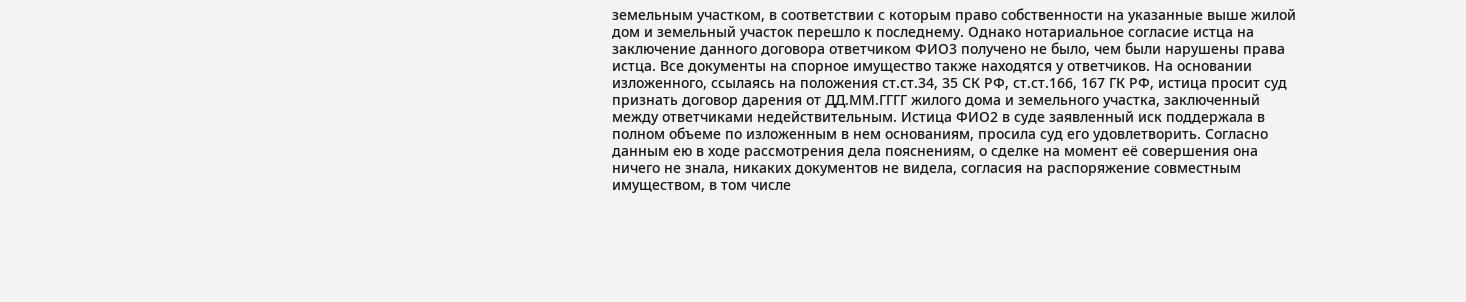земельным участком, в соответствии с которым право собственности на указанные выше жилой дом и земельный участок перешло к последнему. Однако нотариальное согласие истца на заключение данного договора ответчиком ФИО3 получено не было, чем были нарушены права истца. Все документы на спорное имущество также находятся у ответчиков. На основании изложенного, ссылаясь на положения ст.ст.34, 35 СК РФ, ст.ст.166, 167 ГК РФ, истица просит суд признать договор дарения от ДД.ММ.ГГГГ жилого дома и земельного участка, заключенный между ответчиками недействительным. Истица ФИО2 в суде заявленный иск поддержала в полном объеме по изложенным в нем основаниям, просила суд его удовлетворить. Согласно данным ею в ходе рассмотрения дела пояснениям, о сделке на момент её совершения она ничего не знала, никаких документов не видела, согласия на распоряжение совместным имуществом, в том числе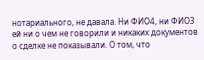нотариального, не давала. Ни ФИО4, ни ФИО3 ей ни о чем не говорили и никаких документов о сделке не показывали. О том, что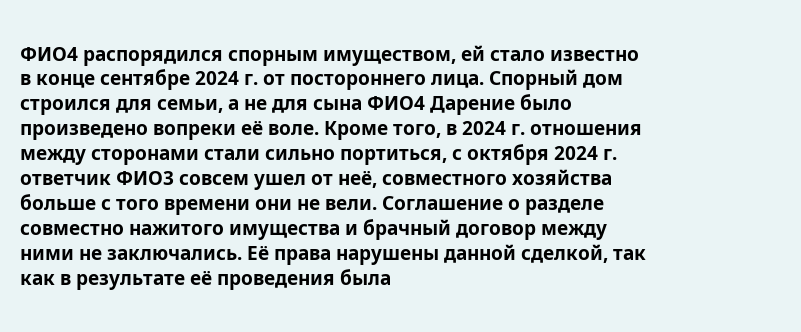ФИО4 распорядился спорным имуществом, ей стало известно в конце сентябре 2024 г. от постороннего лица. Спорный дом строился для семьи, а не для сына ФИО4 Дарение было произведено вопреки её воле. Кроме того, в 2024 г. отношения между сторонами стали сильно портиться, с октября 2024 г. ответчик ФИО3 совсем ушел от неё, совместного хозяйства больше с того времени они не вели. Соглашение о разделе совместно нажитого имущества и брачный договор между ними не заключались. Её права нарушены данной сделкой, так как в результате её проведения была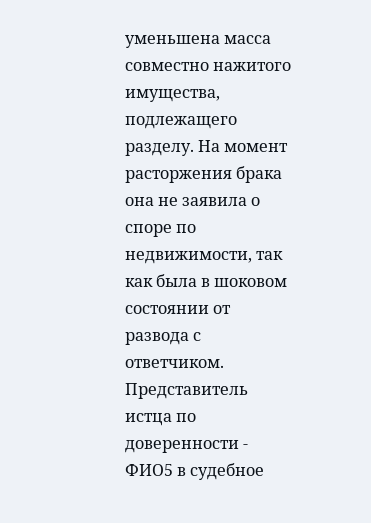уменьшена масса совместно нажитого имущества, подлежащего разделу. На момент расторжения брака она не заявила о споре по недвижимости, так как была в шоковом состоянии от развода с ответчиком. Представитель истца по доверенности - ФИО5 в судебное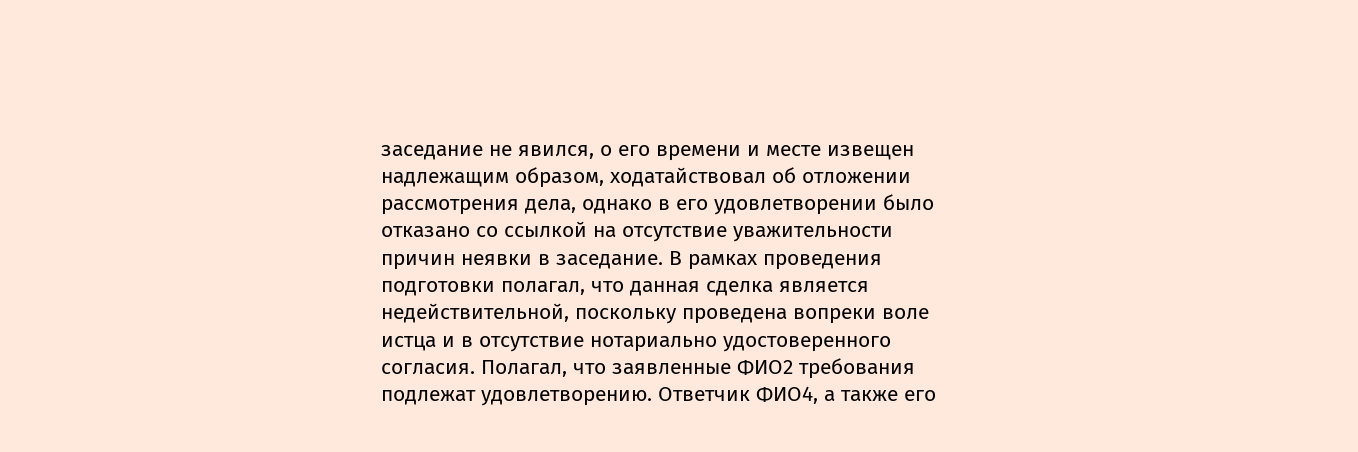заседание не явился, о его времени и месте извещен надлежащим образом, ходатайствовал об отложении рассмотрения дела, однако в его удовлетворении было отказано со ссылкой на отсутствие уважительности причин неявки в заседание. В рамках проведения подготовки полагал, что данная сделка является недействительной, поскольку проведена вопреки воле истца и в отсутствие нотариально удостоверенного согласия. Полагал, что заявленные ФИО2 требования подлежат удовлетворению. Ответчик ФИО4, а также его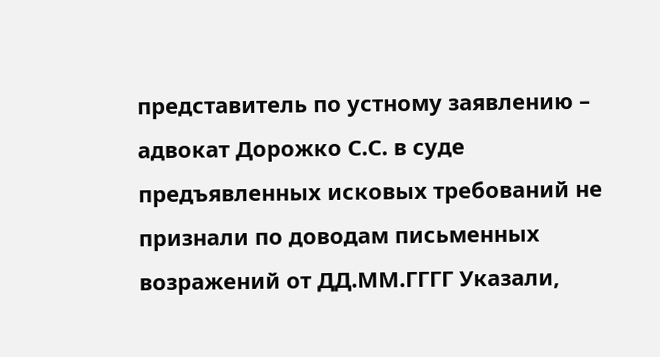представитель по устному заявлению – адвокат Дорожко С.С. в суде предъявленных исковых требований не признали по доводам письменных возражений от ДД.ММ.ГГГГ Указали,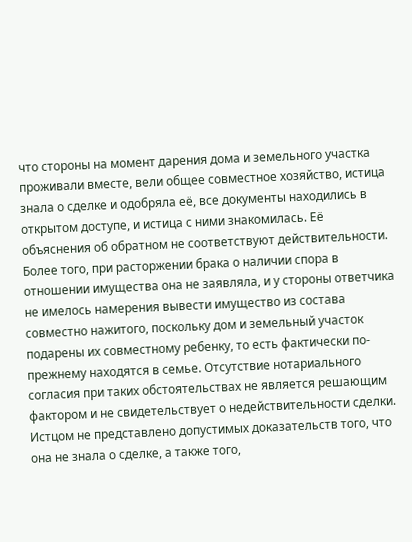что стороны на момент дарения дома и земельного участка проживали вместе, вели общее совместное хозяйство, истица знала о сделке и одобряла её, все документы находились в открытом доступе, и истица с ними знакомилась. Её объяснения об обратном не соответствуют действительности. Более того, при расторжении брака о наличии спора в отношении имущества она не заявляла, и у стороны ответчика не имелось намерения вывести имущество из состава совместно нажитого, поскольку дом и земельный участок подарены их совместному ребенку, то есть фактически по-прежнему находятся в семье. Отсутствие нотариального согласия при таких обстоятельствах не является решающим фактором и не свидетельствует о недействительности сделки. Истцом не представлено допустимых доказательств того, что она не знала о сделке, а также того,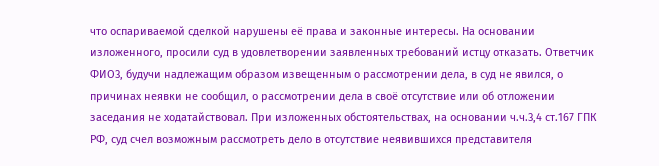что оспариваемой сделкой нарушены её права и законные интересы. На основании изложенного, просили суд в удовлетворении заявленных требований истцу отказать. Ответчик ФИО3, будучи надлежащим образом извещенным о рассмотрении дела, в суд не явился, о причинах неявки не сообщил, о рассмотрении дела в своё отсутствие или об отложении заседания не ходатайствовал. При изложенных обстоятельствах, на основании ч.ч.3,4 ст.167 ГПК РФ, суд счел возможным рассмотреть дело в отсутствие неявившихся представителя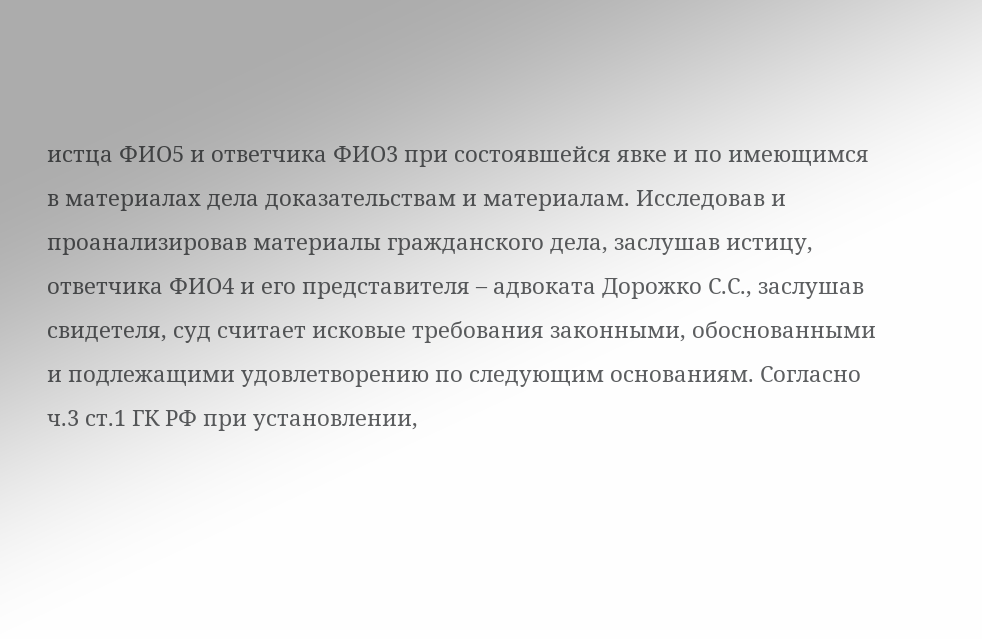истца ФИО5 и ответчика ФИО3 при состоявшейся явке и по имеющимся в материалах дела доказательствам и материалам. Исследовав и проанализировав материалы гражданского дела, заслушав истицу, ответчика ФИО4 и его представителя – адвоката Дорожко С.С., заслушав свидетеля, суд считает исковые требования законными, обоснованными и подлежащими удовлетворению по следующим основаниям. Согласно ч.3 ст.1 ГК РФ при установлении,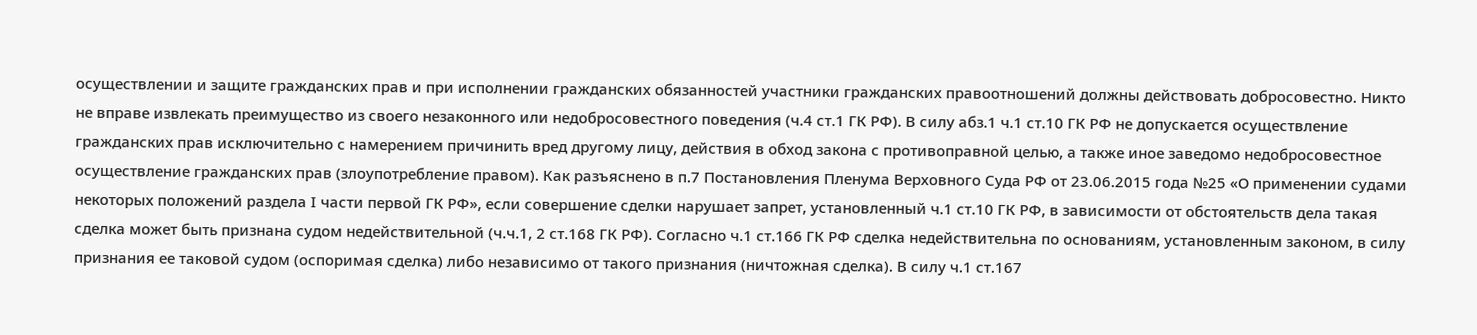осуществлении и защите гражданских прав и при исполнении гражданских обязанностей участники гражданских правоотношений должны действовать добросовестно. Никто не вправе извлекать преимущество из своего незаконного или недобросовестного поведения (ч.4 ст.1 ГК РФ). В силу абз.1 ч.1 ст.10 ГК РФ не допускается осуществление гражданских прав исключительно с намерением причинить вред другому лицу, действия в обход закона с противоправной целью, а также иное заведомо недобросовестное осуществление гражданских прав (злоупотребление правом). Как разъяснено в п.7 Постановления Пленума Верховного Суда РФ от 23.06.2015 года №25 «О применении судами некоторых положений раздела I части первой ГК РФ», если совершение сделки нарушает запрет, установленный ч.1 ст.10 ГК РФ, в зависимости от обстоятельств дела такая сделка может быть признана судом недействительной (ч.ч.1, 2 ст.168 ГК РФ). Согласно ч.1 ст.166 ГК РФ сделка недействительна по основаниям, установленным законом, в силу признания ее таковой судом (оспоримая сделка) либо независимо от такого признания (ничтожная сделка). В силу ч.1 ст.167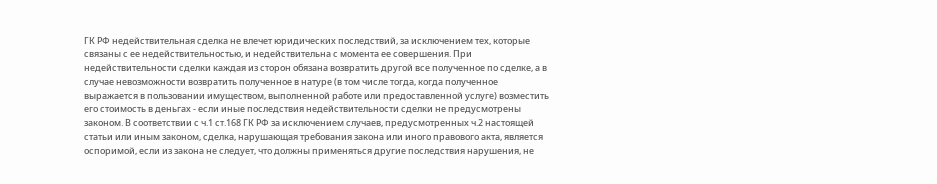ГК РФ недействительная сделка не влечет юридических последствий, за исключением тех, которые связаны с ее недействительностью, и недействительна с момента ее совершения. При недействительности сделки каждая из сторон обязана возвратить другой все полученное по сделке, а в случае невозможности возвратить полученное в натуре (в том числе тогда, когда полученное выражается в пользовании имуществом, выполненной работе или предоставленной услуге) возместить его стоимость в деньгах - если иные последствия недействительности сделки не предусмотрены законом. В соответствии с ч.1 ст.168 ГК РФ за исключением случаев, предусмотренных ч.2 настоящей статьи или иным законом, сделка, нарушающая требования закона или иного правового акта, является оспоримой, если из закона не следует, что должны применяться другие последствия нарушения, не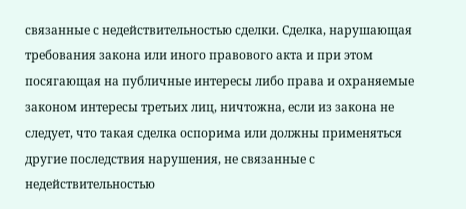связанные с недействительностью сделки. Сделка, нарушающая требования закона или иного правового акта и при этом посягающая на публичные интересы либо права и охраняемые законом интересы третьих лиц, ничтожна, если из закона не следует, что такая сделка оспорима или должны применяться другие последствия нарушения, не связанные с недействительностью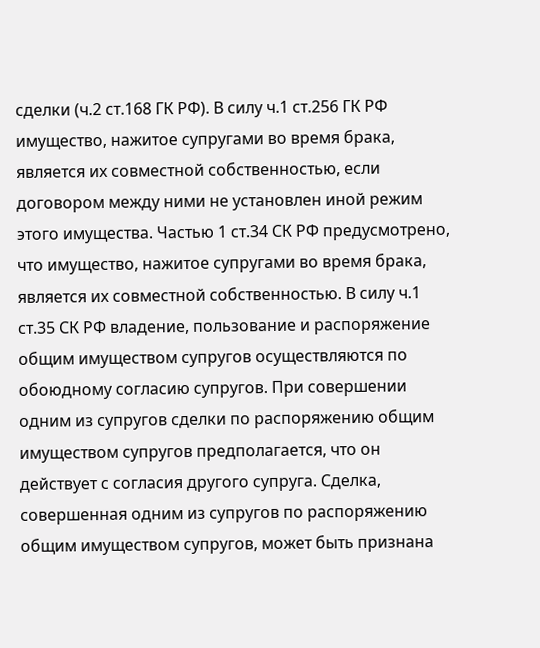сделки (ч.2 ст.168 ГК РФ). В силу ч.1 ст.256 ГК РФ имущество, нажитое супругами во время брака, является их совместной собственностью, если договором между ними не установлен иной режим этого имущества. Частью 1 ст.34 СК РФ предусмотрено, что имущество, нажитое супругами во время брака, является их совместной собственностью. В силу ч.1 ст.35 СК РФ владение, пользование и распоряжение общим имуществом супругов осуществляются по обоюдному согласию супругов. При совершении одним из супругов сделки по распоряжению общим имуществом супругов предполагается, что он действует с согласия другого супруга. Сделка, совершенная одним из супругов по распоряжению общим имуществом супругов, может быть признана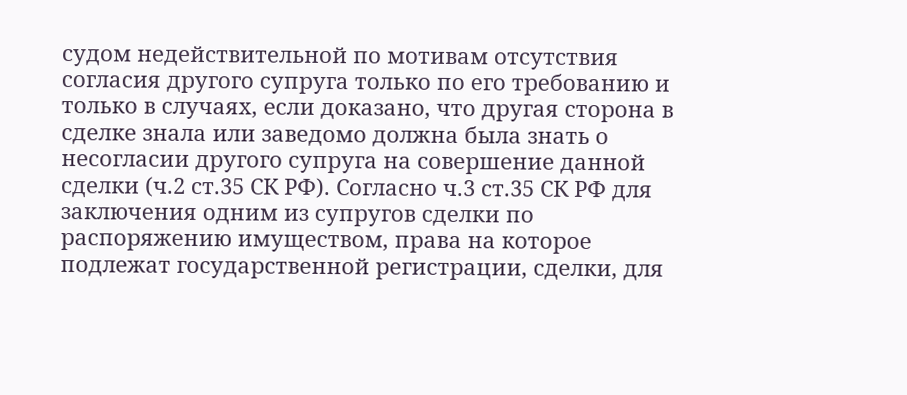судом недействительной по мотивам отсутствия согласия другого супруга только по его требованию и только в случаях, если доказано, что другая сторона в сделке знала или заведомо должна была знать о несогласии другого супруга на совершение данной сделки (ч.2 ст.35 СК РФ). Согласно ч.3 ст.35 СК РФ для заключения одним из супругов сделки по распоряжению имуществом, права на которое подлежат государственной регистрации, сделки, для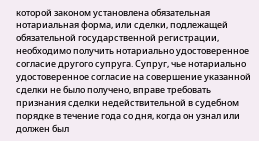которой законом установлена обязательная нотариальная форма, или сделки, подлежащей обязательной государственной регистрации, необходимо получить нотариально удостоверенное согласие другого супруга. Супруг, чье нотариально удостоверенное согласие на совершение указанной сделки не было получено, вправе требовать признания сделки недействительной в судебном порядке в течение года со дня, когда он узнал или должен был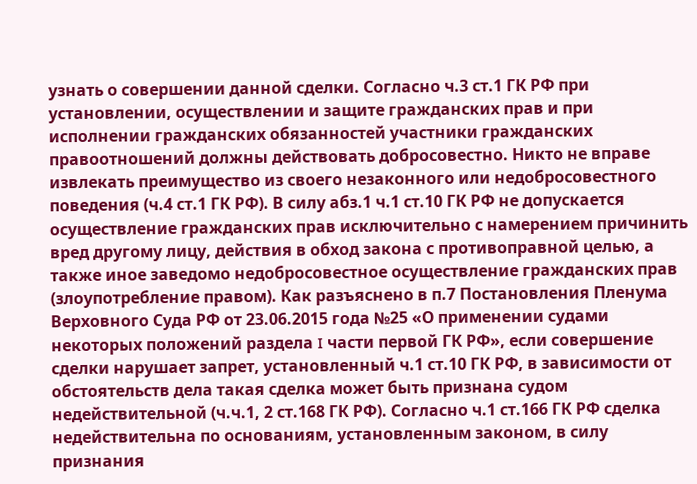узнать о совершении данной сделки. Согласно ч.3 ст.1 ГК РФ при установлении, осуществлении и защите гражданских прав и при исполнении гражданских обязанностей участники гражданских правоотношений должны действовать добросовестно. Никто не вправе извлекать преимущество из своего незаконного или недобросовестного поведения (ч.4 ст.1 ГК РФ). В силу абз.1 ч.1 ст.10 ГК РФ не допускается осуществление гражданских прав исключительно с намерением причинить вред другому лицу, действия в обход закона с противоправной целью, а также иное заведомо недобросовестное осуществление гражданских прав (злоупотребление правом). Как разъяснено в п.7 Постановления Пленума Верховного Суда РФ от 23.06.2015 года №25 «О применении судами некоторых положений раздела I части первой ГК РФ», если совершение сделки нарушает запрет, установленный ч.1 ст.10 ГК РФ, в зависимости от обстоятельств дела такая сделка может быть признана судом недействительной (ч.ч.1, 2 ст.168 ГК РФ). Согласно ч.1 ст.166 ГК РФ сделка недействительна по основаниям, установленным законом, в силу признания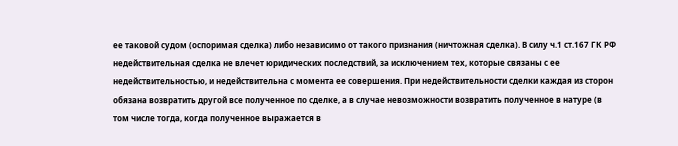ее таковой судом (оспоримая сделка) либо независимо от такого признания (ничтожная сделка). В силу ч.1 ст.167 ГК РФ недействительная сделка не влечет юридических последствий, за исключением тех, которые связаны с ее недействительностью, и недействительна с момента ее совершения. При недействительности сделки каждая из сторон обязана возвратить другой все полученное по сделке, а в случае невозможности возвратить полученное в натуре (в том числе тогда, когда полученное выражается в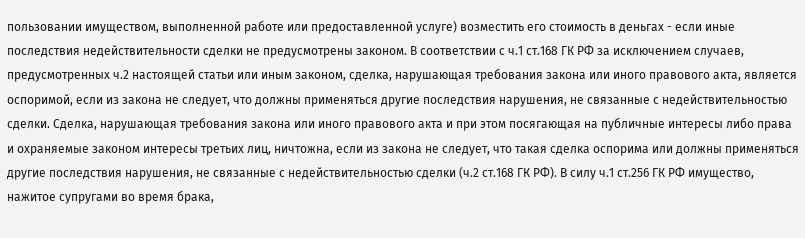пользовании имуществом, выполненной работе или предоставленной услуге) возместить его стоимость в деньгах - если иные последствия недействительности сделки не предусмотрены законом. В соответствии с ч.1 ст.168 ГК РФ за исключением случаев, предусмотренных ч.2 настоящей статьи или иным законом, сделка, нарушающая требования закона или иного правового акта, является оспоримой, если из закона не следует, что должны применяться другие последствия нарушения, не связанные с недействительностью сделки. Сделка, нарушающая требования закона или иного правового акта и при этом посягающая на публичные интересы либо права и охраняемые законом интересы третьих лиц, ничтожна, если из закона не следует, что такая сделка оспорима или должны применяться другие последствия нарушения, не связанные с недействительностью сделки (ч.2 ст.168 ГК РФ). В силу ч.1 ст.256 ГК РФ имущество, нажитое супругами во время брака,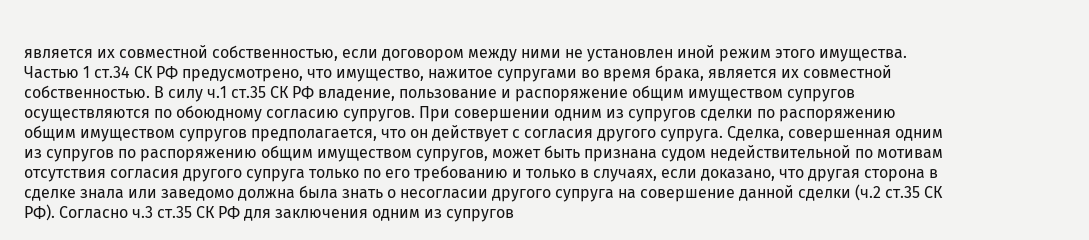является их совместной собственностью, если договором между ними не установлен иной режим этого имущества. Частью 1 ст.34 СК РФ предусмотрено, что имущество, нажитое супругами во время брака, является их совместной собственностью. В силу ч.1 ст.35 СК РФ владение, пользование и распоряжение общим имуществом супругов осуществляются по обоюдному согласию супругов. При совершении одним из супругов сделки по распоряжению общим имуществом супругов предполагается, что он действует с согласия другого супруга. Сделка, совершенная одним из супругов по распоряжению общим имуществом супругов, может быть признана судом недействительной по мотивам отсутствия согласия другого супруга только по его требованию и только в случаях, если доказано, что другая сторона в сделке знала или заведомо должна была знать о несогласии другого супруга на совершение данной сделки (ч.2 ст.35 СК РФ). Согласно ч.3 ст.35 СК РФ для заключения одним из супругов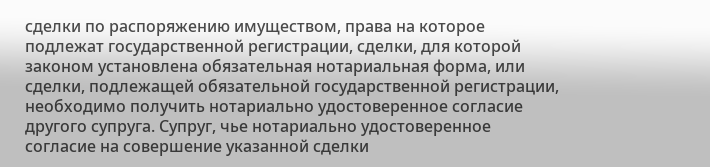сделки по распоряжению имуществом, права на которое подлежат государственной регистрации, сделки, для которой законом установлена обязательная нотариальная форма, или сделки, подлежащей обязательной государственной регистрации, необходимо получить нотариально удостоверенное согласие другого супруга. Супруг, чье нотариально удостоверенное согласие на совершение указанной сделки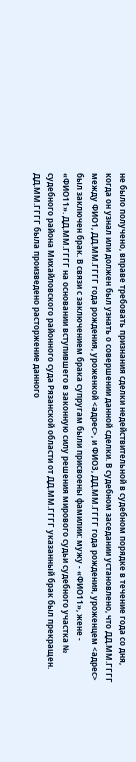не было получено, вправе требовать признания сделки недействительной в судебном порядке в течение года со дня, когда он узнал или должен был узнать о совершении данной сделки. В судебном заседании установлено, что ДД.ММ.ГГГГ между ФИО1, ДД.ММ.ГГГГ года рождения, уроженкой <адрес>, и ФИО3, ДД.ММ.ГГГГ года рождения, уроженцем <адрес> был заключен брак. В связи с заключением брака супругам были присвоены фамилии: мужу - «ФИО11», жене - «ФИО11». ДД.ММ.ГГГГ на основании вступившего в законную силу решения мирового судьи судебного участка № судебного района Михайловского районного суда Рязанской области от ДД.ММ.ГГГГ указанный брак был прекращен. ДД.ММ.ГГГГ была произведено расторжение данного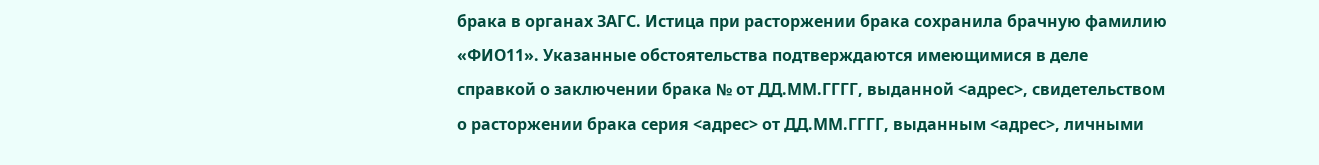брака в органах ЗАГС. Истица при расторжении брака сохранила брачную фамилию «ФИО11». Указанные обстоятельства подтверждаются имеющимися в деле справкой о заключении брака № от ДД.ММ.ГГГГ, выданной <адрес>, свидетельством о расторжении брака серия <адрес> от ДД.ММ.ГГГГ, выданным <адрес>, личными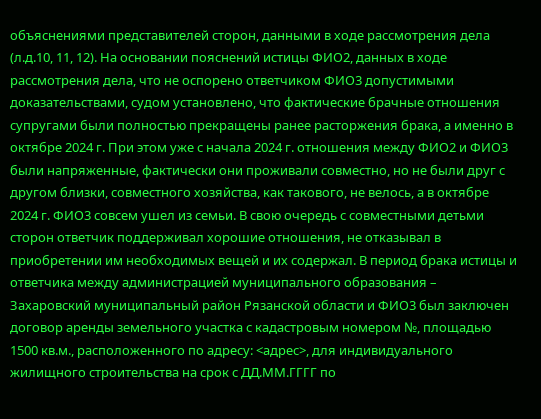объяснениями представителей сторон, данными в ходе рассмотрения дела (л.д.10, 11, 12). На основании пояснений истицы ФИО2, данных в ходе рассмотрения дела, что не оспорено ответчиком ФИО3 допустимыми доказательствами, судом установлено, что фактические брачные отношения супругами были полностью прекращены ранее расторжения брака, а именно в октябре 2024 г. При этом уже с начала 2024 г. отношения между ФИО2 и ФИО3 были напряженные, фактически они проживали совместно, но не были друг с другом близки, совместного хозяйства, как такового, не велось, а в октябре 2024 г. ФИО3 совсем ушел из семьи. В свою очередь с совместными детьми сторон ответчик поддерживал хорошие отношения, не отказывал в приобретении им необходимых вещей и их содержал. В период брака истицы и ответчика между администрацией муниципального образования – Захаровский муниципальный район Рязанской области и ФИО3 был заключен договор аренды земельного участка с кадастровым номером №, площадью 1500 кв.м., расположенного по адресу: <адрес>, для индивидуального жилищного строительства на срок с ДД.ММ.ГГГГ по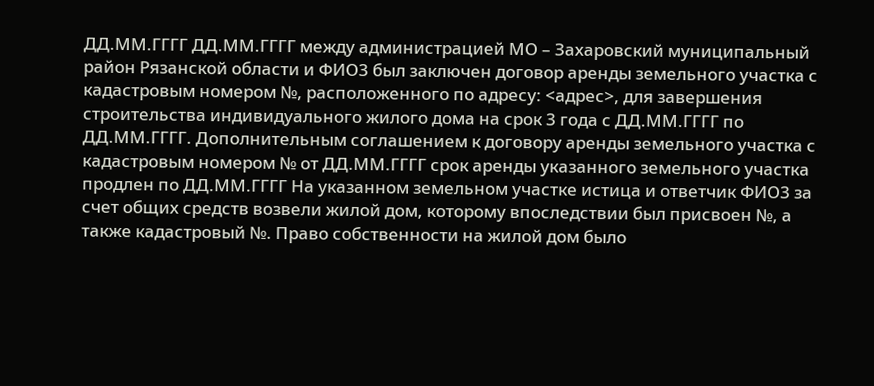ДД.ММ.ГГГГ ДД.ММ.ГГГГ между администрацией МО – Захаровский муниципальный район Рязанской области и ФИО3 был заключен договор аренды земельного участка с кадастровым номером №, расположенного по адресу: <адрес>, для завершения строительства индивидуального жилого дома на срок 3 года с ДД.ММ.ГГГГ по ДД.ММ.ГГГГ. Дополнительным соглашением к договору аренды земельного участка с кадастровым номером № от ДД.ММ.ГГГГ срок аренды указанного земельного участка продлен по ДД.ММ.ГГГГ На указанном земельном участке истица и ответчик ФИО3 за счет общих средств возвели жилой дом, которому впоследствии был присвоен №, а также кадастровый №. Право собственности на жилой дом было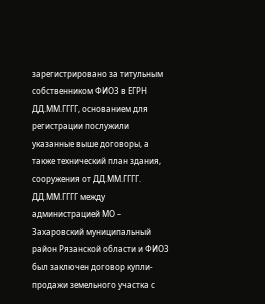зарегистрировано за титульным собственником ФИО3 в ЕГРН ДД.ММ.ГГГГ, основанием для регистрации послужили указанные выше договоры, а также технический план здания, сооружения от ДД.ММ.ГГГГ. ДД.ММ.ГГГГ между администрацией МО – Захаровский муниципальный район Рязанской области и ФИО3 был заключен договор купли-продажи земельного участка с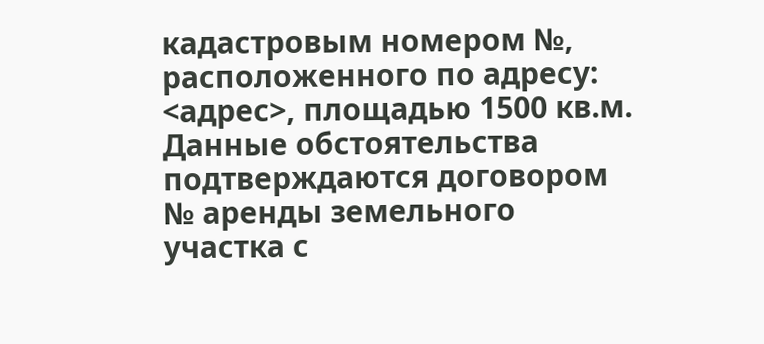кадастровым номером №, расположенного по адресу: <адрес>, площадью 1500 кв.м. Данные обстоятельства подтверждаются договором № аренды земельного участка с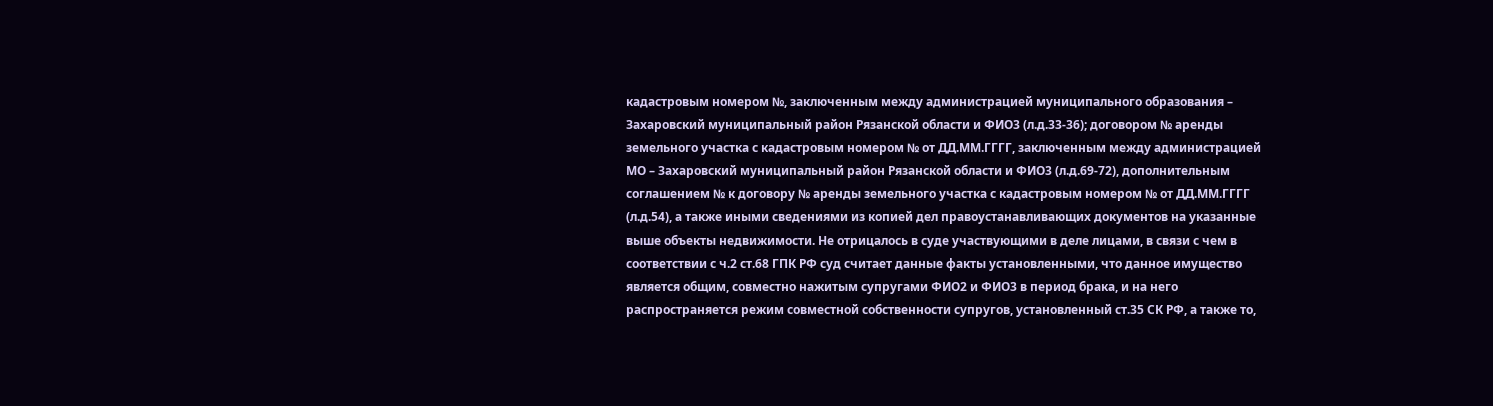кадастровым номером №, заключенным между администрацией муниципального образования – Захаровский муниципальный район Рязанской области и ФИО3 (л.д.33-36); договором № аренды земельного участка с кадастровым номером № от ДД.ММ.ГГГГ, заключенным между администрацией МО – Захаровский муниципальный район Рязанской области и ФИО3 (л.д.69-72), дополнительным соглашением № к договору № аренды земельного участка с кадастровым номером № от ДД.ММ.ГГГГ (л.д.54), а также иными сведениями из копией дел правоустанавливающих документов на указанные выше объекты недвижимости. Не отрицалось в суде участвующими в деле лицами, в связи с чем в соответствии с ч.2 ст.68 ГПК РФ суд считает данные факты установленными, что данное имущество является общим, совместно нажитым супругами ФИО2 и ФИО3 в период брака, и на него распространяется режим совместной собственности супругов, установленный ст.35 СК РФ, а также то,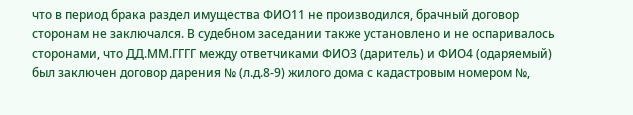что в период брака раздел имущества ФИО11 не производился, брачный договор сторонам не заключался. В судебном заседании также установлено и не оспаривалось сторонами, что ДД.ММ.ГГГГ между ответчиками ФИО3 (даритель) и ФИО4 (одаряемый) был заключен договор дарения № (л.д.8-9) жилого дома с кадастровым номером №,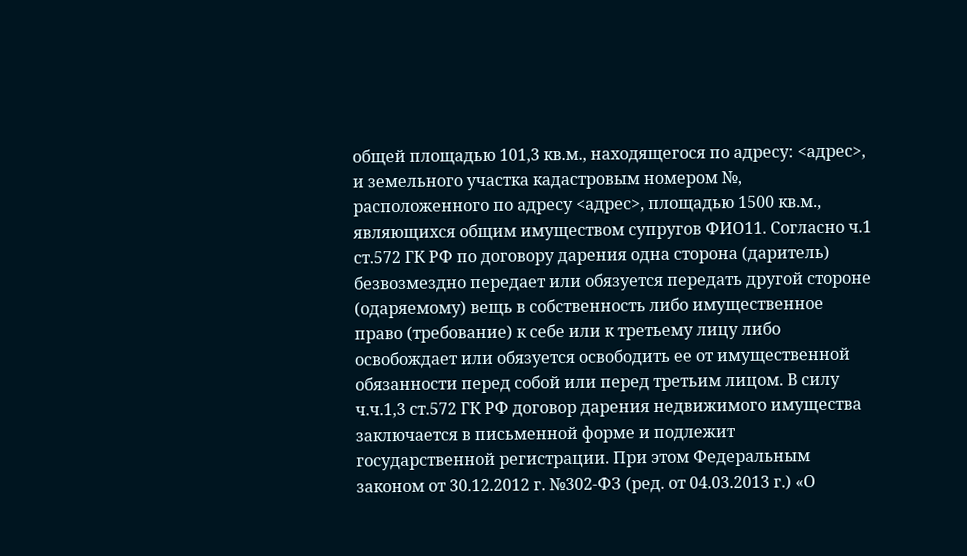общей площадью 101,3 кв.м., находящегося по адресу: <адрес>, и земельного участка кадастровым номером №, расположенного по адресу <адрес>, площадью 1500 кв.м., являющихся общим имуществом супругов ФИО11. Согласно ч.1 ст.572 ГК РФ по договору дарения одна сторона (даритель) безвозмездно передает или обязуется передать другой стороне (одаряемому) вещь в собственность либо имущественное право (требование) к себе или к третьему лицу либо освобождает или обязуется освободить ее от имущественной обязанности перед собой или перед третьим лицом. В силу ч.ч.1,3 ст.572 ГК РФ договор дарения недвижимого имущества заключается в письменной форме и подлежит государственной регистрации. При этом Федеральным законом от 30.12.2012 г. №302-ФЗ (ред. от 04.03.2013 г.) «О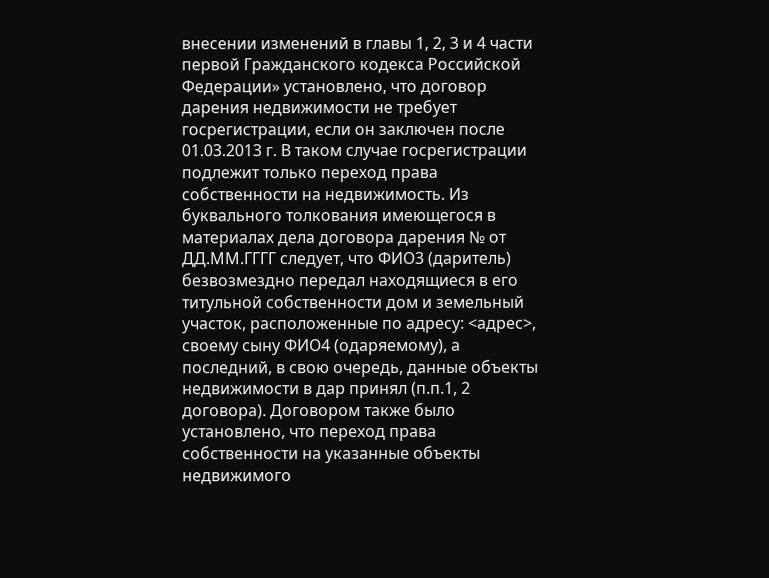внесении изменений в главы 1, 2, 3 и 4 части первой Гражданского кодекса Российской Федерации» установлено, что договор дарения недвижимости не требует госрегистрации, если он заключен после 01.03.2013 г. В таком случае госрегистрации подлежит только переход права собственности на недвижимость. Из буквального толкования имеющегося в материалах дела договора дарения № от ДД.ММ.ГГГГ следует, что ФИО3 (даритель) безвозмездно передал находящиеся в его титульной собственности дом и земельный участок, расположенные по адресу: <адрес>, своему сыну ФИО4 (одаряемому), а последний, в свою очередь, данные объекты недвижимости в дар принял (п.п.1, 2 договора). Договором также было установлено, что переход права собственности на указанные объекты недвижимого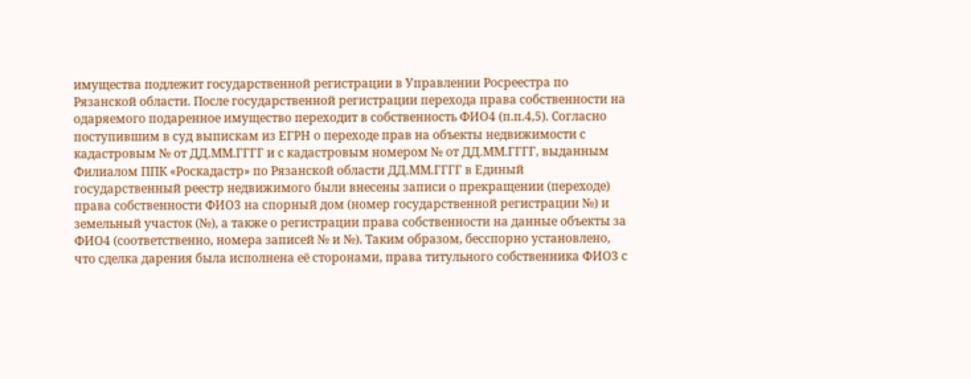имущества подлежит государственной регистрации в Управлении Росреестра по Рязанской области. После государственной регистрации перехода права собственности на одаряемого подаренное имущество переходит в собственность ФИО4 (п.п.4,5). Согласно поступившим в суд выпискам из ЕГРН о переходе прав на объекты недвижимости с кадастровым № от ДД.ММ.ГГГГ и с кадастровым номером № от ДД.ММ.ГГГГ, выданным Филиалом ППК «Роскадастр» по Рязанской области ДД.ММ.ГГГГ в Единый государственный реестр недвижимого были внесены записи о прекращении (переходе) права собственности ФИО3 на спорный дом (номер государственной регистрации №) и земельный участок (№), а также о регистрации права собственности на данные объекты за ФИО4 (соответственно, номера записей № и №). Таким образом, бесспорно установлено, что сделка дарения была исполнена её сторонами, права титульного собственника ФИО3 с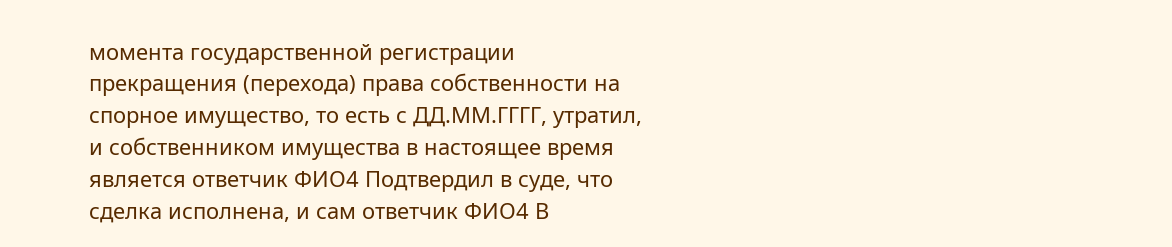момента государственной регистрации прекращения (перехода) права собственности на спорное имущество, то есть с ДД.ММ.ГГГГ, утратил, и собственником имущества в настоящее время является ответчик ФИО4 Подтвердил в суде, что сделка исполнена, и сам ответчик ФИО4 В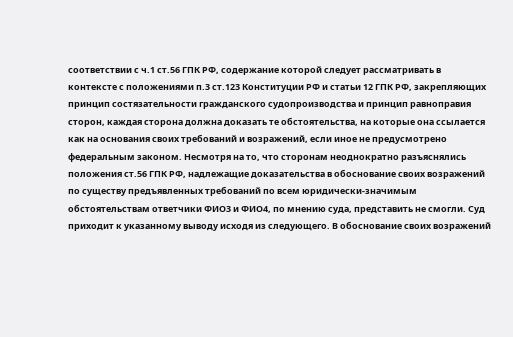соответствии с ч.1 ст.56 ГПК РФ, содержание которой следует рассматривать в контексте с положениями п.3 ст.123 Конституции РФ и статьи 12 ГПК РФ, закрепляющих принцип состязательности гражданского судопроизводства и принцип равноправия сторон, каждая сторона должна доказать те обстоятельства, на которые она ссылается как на основания своих требований и возражений, если иное не предусмотрено федеральным законом. Несмотря на то, что сторонам неоднократно разъяснялись положения ст.56 ГПК РФ, надлежащие доказательства в обоснование своих возражений по существу предъявленных требований по всем юридически-значимым обстоятельствам ответчики ФИО3 и ФИО4, по мнению суда, представить не смогли. Суд приходит к указанному выводу исходя из следующего. В обоснование своих возражений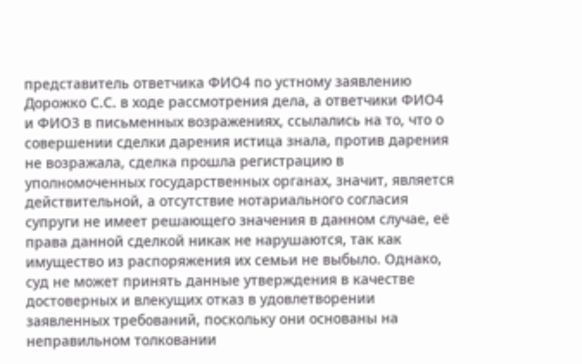представитель ответчика ФИО4 по устному заявлению Дорожко С.С. в ходе рассмотрения дела, а ответчики ФИО4 и ФИО3 в письменных возражениях, ссылались на то, что о совершении сделки дарения истица знала, против дарения не возражала, сделка прошла регистрацию в уполномоченных государственных органах, значит, является действительной, а отсутствие нотариального согласия супруги не имеет решающего значения в данном случае, её права данной сделкой никак не нарушаются, так как имущество из распоряжения их семьи не выбыло. Однако, суд не может принять данные утверждения в качестве достоверных и влекущих отказ в удовлетворении заявленных требований, поскольку они основаны на неправильном толковании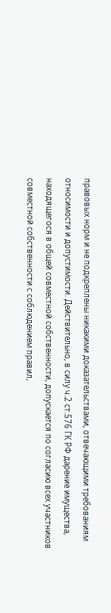правовых норм и не подкреплены никакими доказательствами, отвечающими требованиям относимости и допустимости. Действительно, в силу ч.2 ст.576 ГК РФ дарение имущества, находящегося в общей совместной собственности, допускается по согласию всех участников совместной собственности с соблюдением правил,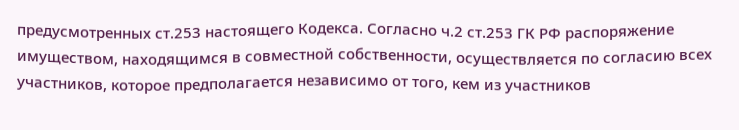предусмотренных ст.253 настоящего Кодекса. Согласно ч.2 ст.253 ГК РФ распоряжение имуществом, находящимся в совместной собственности, осуществляется по согласию всех участников, которое предполагается независимо от того, кем из участников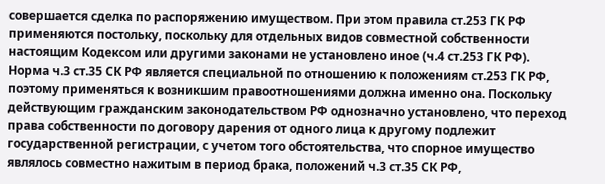совершается сделка по распоряжению имуществом. При этом правила ст.253 ГК РФ применяются постольку, поскольку для отдельных видов совместной собственности настоящим Кодексом или другими законами не установлено иное (ч.4 ст.253 ГК РФ). Норма ч.3 ст.35 СК РФ является специальной по отношению к положениям ст.253 ГК РФ, поэтому применяться к возникшим правоотношениями должна именно она. Поскольку действующим гражданским законодательством РФ однозначно установлено, что переход права собственности по договору дарения от одного лица к другому подлежит государственной регистрации, с учетом того обстоятельства, что спорное имущество являлось совместно нажитым в период брака, положений ч.3 ст.35 СК РФ,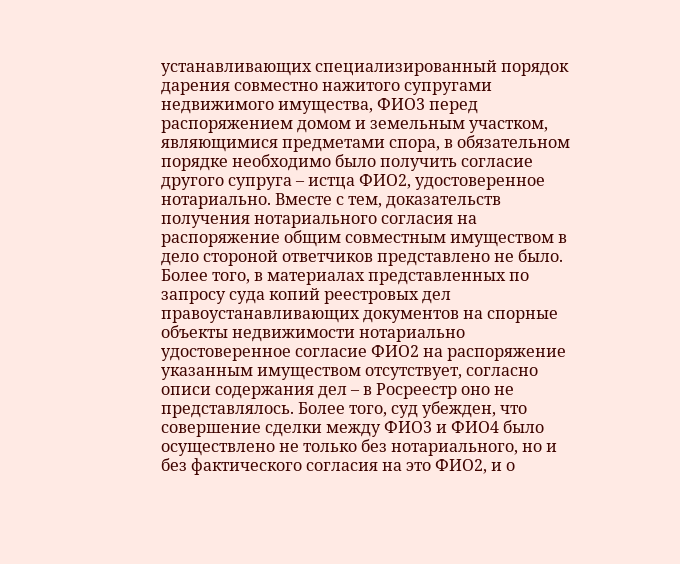устанавливающих специализированный порядок дарения совместно нажитого супругами недвижимого имущества, ФИО3 перед распоряжением домом и земельным участком, являющимися предметами спора, в обязательном порядке необходимо было получить согласие другого супруга – истца ФИО2, удостоверенное нотариально. Вместе с тем, доказательств получения нотариального согласия на распоряжение общим совместным имуществом в дело стороной ответчиков представлено не было. Более того, в материалах представленных по запросу суда копий реестровых дел правоустанавливающих документов на спорные объекты недвижимости нотариально удостоверенное согласие ФИО2 на распоряжение указанным имуществом отсутствует, согласно описи содержания дел – в Росреестр оно не представлялось. Более того, суд убежден, что совершение сделки между ФИО3 и ФИО4 было осуществлено не только без нотариального, но и без фактического согласия на это ФИО2, и о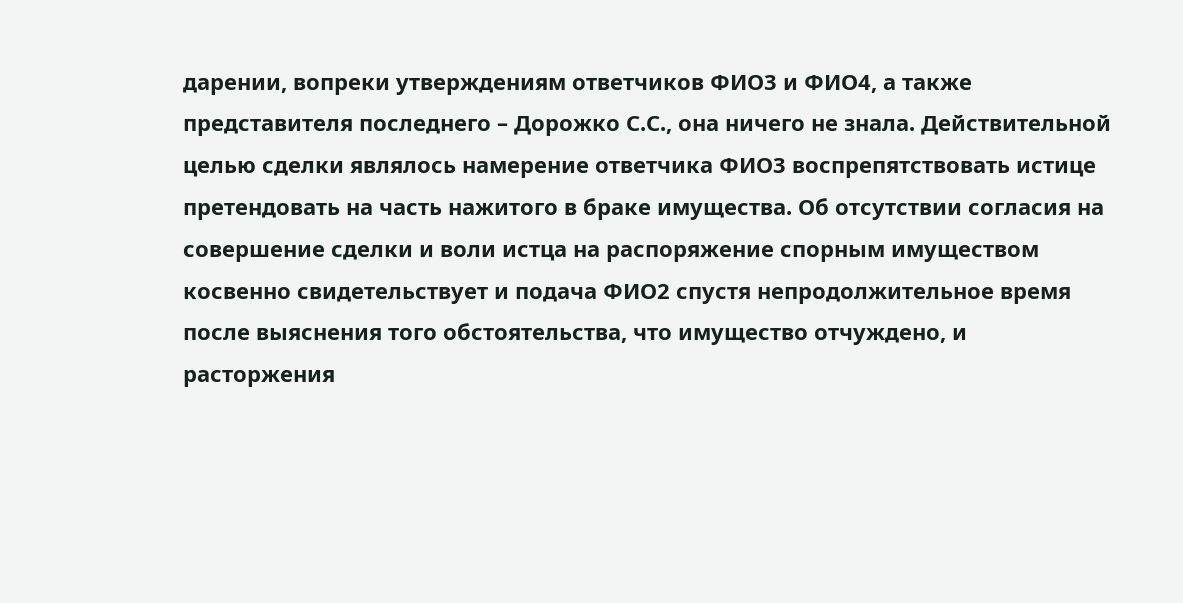дарении, вопреки утверждениям ответчиков ФИО3 и ФИО4, а также представителя последнего – Дорожко С.С., она ничего не знала. Действительной целью сделки являлось намерение ответчика ФИО3 воспрепятствовать истице претендовать на часть нажитого в браке имущества. Об отсутствии согласия на совершение сделки и воли истца на распоряжение спорным имуществом косвенно свидетельствует и подача ФИО2 спустя непродолжительное время после выяснения того обстоятельства, что имущество отчуждено, и расторжения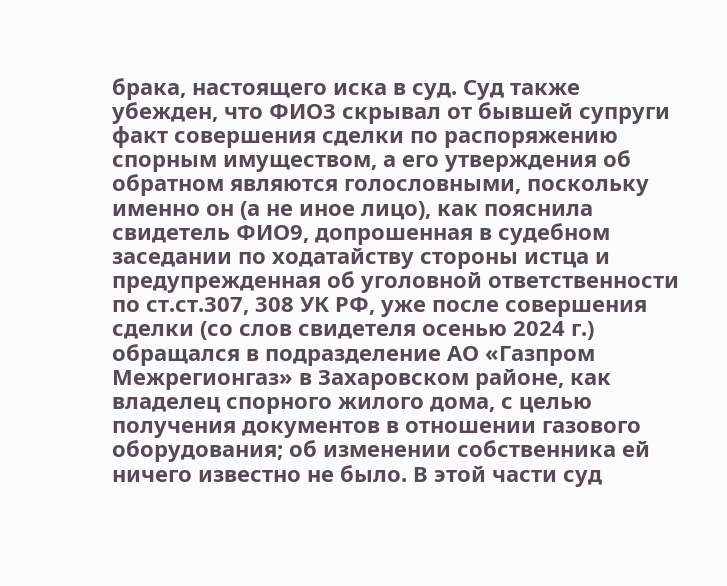брака, настоящего иска в суд. Суд также убежден, что ФИО3 скрывал от бывшей супруги факт совершения сделки по распоряжению спорным имуществом, а его утверждения об обратном являются голословными, поскольку именно он (а не иное лицо), как пояснила свидетель ФИО9, допрошенная в судебном заседании по ходатайству стороны истца и предупрежденная об уголовной ответственности по ст.ст.307, 308 УК РФ, уже после совершения сделки (со слов свидетеля осенью 2024 г.) обращался в подразделение АО «Газпром Межрегионгаз» в Захаровском районе, как владелец спорного жилого дома, с целью получения документов в отношении газового оборудования; об изменении собственника ей ничего известно не было. В этой части суд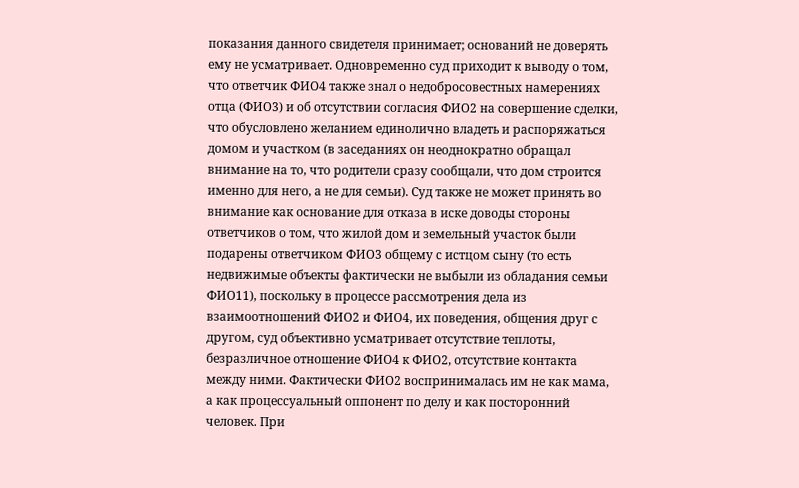показания данного свидетеля принимает; оснований не доверять ему не усматривает. Одновременно суд приходит к выводу о том, что ответчик ФИО4 также знал о недобросовестных намерениях отца (ФИО3) и об отсутствии согласия ФИО2 на совершение сделки, что обусловлено желанием единолично владеть и распоряжаться домом и участком (в заседаниях он неоднократно обращал внимание на то, что родители сразу сообщали, что дом строится именно для него, а не для семьи). Суд также не может принять во внимание как основание для отказа в иске доводы стороны ответчиков о том, что жилой дом и земельный участок были подарены ответчиком ФИО3 общему с истцом сыну (то есть недвижимые объекты фактически не выбыли из обладания семьи ФИО11), поскольку в процессе рассмотрения дела из взаимоотношений ФИО2 и ФИО4, их поведения, общения друг с другом, суд объективно усматривает отсутствие теплоты, безразличное отношение ФИО4 к ФИО2, отсутствие контакта между ними. Фактически ФИО2 воспринималась им не как мама, а как процессуальный оппонент по делу и как посторонний человек. При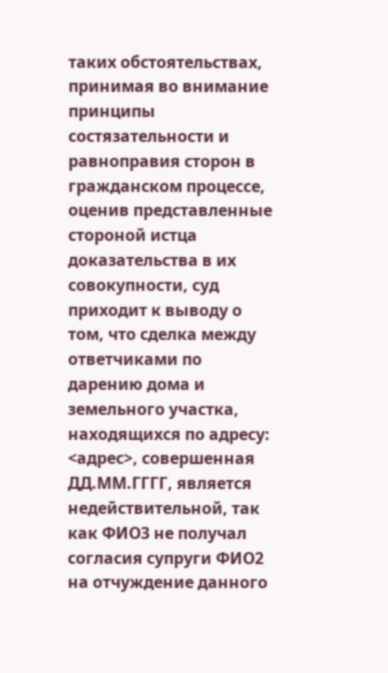таких обстоятельствах, принимая во внимание принципы состязательности и равноправия сторон в гражданском процессе, оценив представленные стороной истца доказательства в их совокупности, суд приходит к выводу о том, что сделка между ответчиками по дарению дома и земельного участка, находящихся по адресу: <адрес>, совершенная ДД.ММ.ГГГГ, является недействительной, так как ФИО3 не получал согласия супруги ФИО2 на отчуждение данного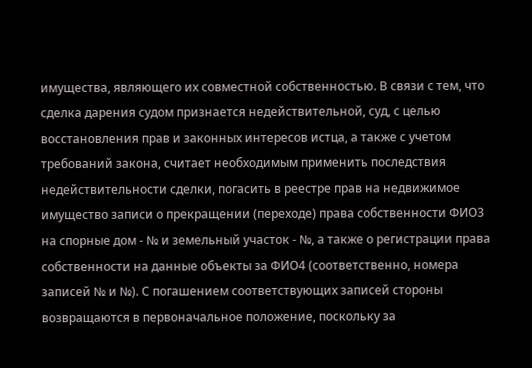имущества, являющего их совместной собственностью. В связи с тем, что сделка дарения судом признается недействительной, суд, с целью восстановления прав и законных интересов истца, а также с учетом требований закона, считает необходимым применить последствия недействительности сделки, погасить в реестре прав на недвижимое имущество записи о прекращении (переходе) права собственности ФИО3 на спорные дом - № и земельный участок - №, а также о регистрации права собственности на данные объекты за ФИО4 (соответственно, номера записей № и №). С погашением соответствующих записей стороны возвращаются в первоначальное положение, поскольку за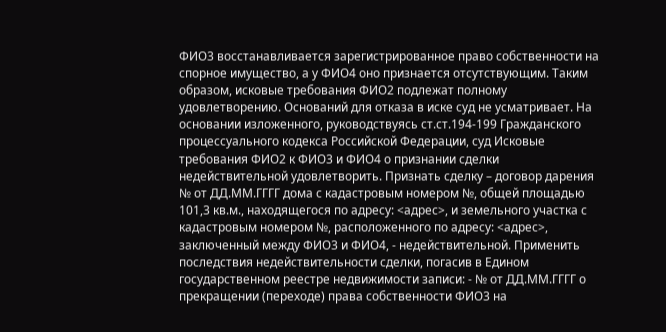ФИО3 восстанавливается зарегистрированное право собственности на спорное имущество, а у ФИО4 оно признается отсутствующим. Таким образом, исковые требования ФИО2 подлежат полному удовлетворению. Оснований для отказа в иске суд не усматривает. На основании изложенного, руководствуясь ст.ст.194-199 Гражданского процессуального кодекса Российской Федерации, суд Исковые требования ФИО2 к ФИО3 и ФИО4 о признании сделки недействительной удовлетворить. Признать сделку – договор дарения № от ДД.ММ.ГГГГ дома с кадастровым номером №, общей площадью 101,3 кв.м., находящегося по адресу: <адрес>, и земельного участка с кадастровым номером №, расположенного по адресу: <адрес>, заключенный между ФИО3 и ФИО4, - недействительной. Применить последствия недействительности сделки, погасив в Едином государственном реестре недвижимости записи: - № от ДД.ММ.ГГГГ о прекращении (переходе) права собственности ФИО3 на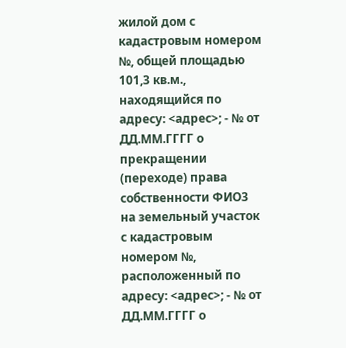жилой дом с кадастровым номером №, общей площадью 101,3 кв.м., находящийся по адресу: <адрес>; - № от ДД.ММ.ГГГГ о прекращении (переходе) права собственности ФИО3 на земельный участок с кадастровым номером №, расположенный по адресу: <адрес>; - № от ДД.ММ.ГГГГ о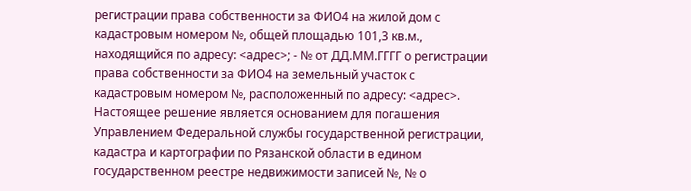регистрации права собственности за ФИО4 на жилой дом с кадастровым номером №, общей площадью 101,3 кв.м., находящийся по адресу: <адрес>; - № от ДД.ММ.ГГГГ о регистрации права собственности за ФИО4 на земельный участок с кадастровым номером №, расположенный по адресу: <адрес>. Настоящее решение является основанием для погашения Управлением Федеральной службы государственной регистрации, кадастра и картографии по Рязанской области в едином государственном реестре недвижимости записей №, № о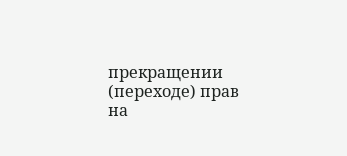прекращении (переходе) прав на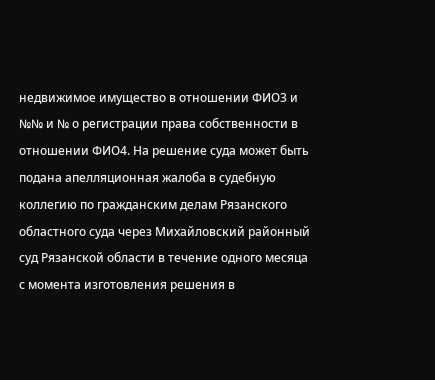недвижимое имущество в отношении ФИО3 и №№ и № о регистрации права собственности в отношении ФИО4. На решение суда может быть подана апелляционная жалоба в судебную коллегию по гражданским делам Рязанского областного суда через Михайловский районный суд Рязанской области в течение одного месяца с момента изготовления решения в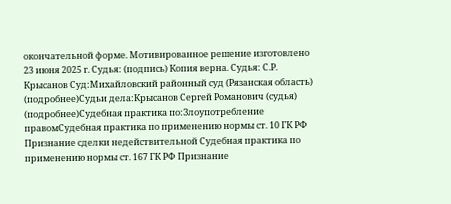окончательной форме. Мотивированное решение изготовлено 23 июня 2025 г. Судья: (подпись) Копия верна. Судья: С.Р. Крысанов Суд:Михайловский районный суд (Рязанская область) (подробнее)Судьи дела:Крысанов Сергей Романович (судья) (подробнее)Судебная практика по:Злоупотребление правомСудебная практика по применению нормы ст. 10 ГК РФ Признание сделки недействительной Судебная практика по применению нормы ст. 167 ГК РФ Признание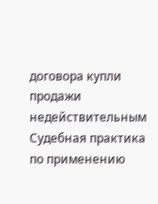договора купли продажи недействительным Судебная практика по применению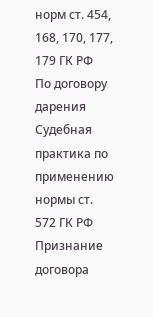норм ст. 454, 168, 170, 177, 179 ГК РФ
По договору дарения Судебная практика по применению нормы ст. 572 ГК РФ
Признание договора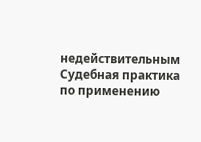недействительным Судебная практика по применению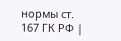нормы ст. 167 ГК РФ |